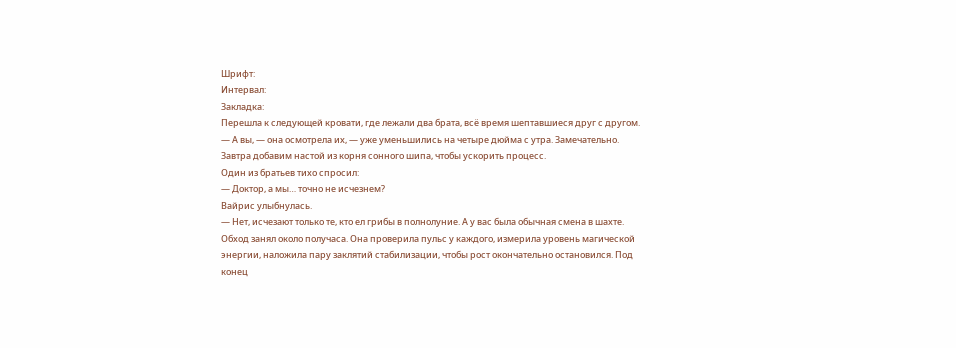Шрифт:
Интервал:
Закладка:
Перешла к следующей кровати, где лежали два брата, всё время шептавшиеся друг с другом.
— А вы, — она осмотрела их, — уже уменьшились на четыре дюйма с утра. Замечательно. Завтра добавим настой из корня сонного шипа, чтобы ускорить процесс.
Один из братьев тихо спросил:
— Доктор, а мы… точно не исчезнем?
Вайрис улыбнулась.
— Нет, исчезают только те, кто ел грибы в полнолуние. А у вас была обычная смена в шахте.
Обход занял около получаса. Она проверила пульс у каждого, измерила уровень магической энергии, наложила пару заклятий стабилизации, чтобы рост окончательно остановился. Под конец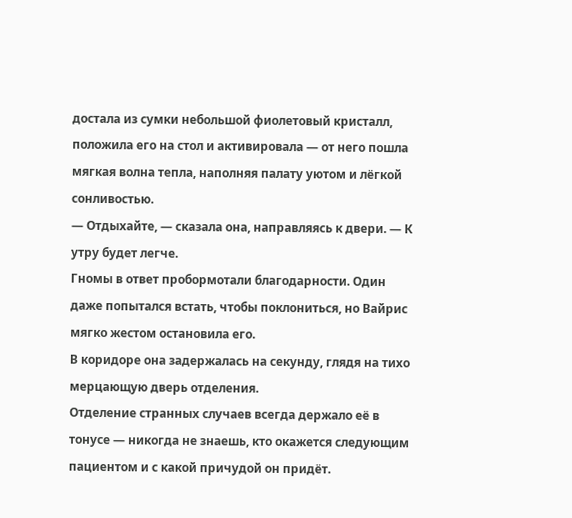достала из сумки небольшой фиолетовый кристалл, положила его на стол и активировала — от него пошла мягкая волна тепла, наполняя палату уютом и лёгкой сонливостью.
— Отдыхайте, — сказала она, направляясь к двери. — К утру будет легче.
Гномы в ответ пробормотали благодарности. Один даже попытался встать, чтобы поклониться, но Вайрис мягко жестом остановила его.
В коридоре она задержалась на секунду, глядя на тихо мерцающую дверь отделения.
Отделение странных случаев всегда держало её в тонусе — никогда не знаешь, кто окажется следующим пациентом и с какой причудой он придёт.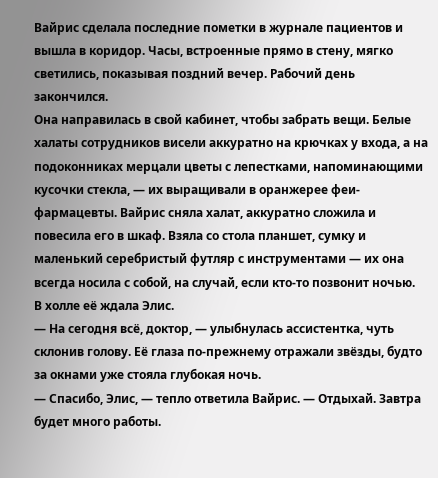Вайрис сделала последние пометки в журнале пациентов и вышла в коридор. Часы, встроенные прямо в стену, мягко светились, показывая поздний вечер. Рабочий день закончился.
Она направилась в свой кабинет, чтобы забрать вещи. Белые халаты сотрудников висели аккуратно на крючках у входа, а на подоконниках мерцали цветы с лепестками, напоминающими кусочки стекла, — их выращивали в оранжерее феи-фармацевты. Вайрис сняла халат, аккуратно сложила и повесила его в шкаф. Взяла со стола планшет, сумку и маленький серебристый футляр с инструментами — их она всегда носила с собой, на случай, если кто-то позвонит ночью.
В холле её ждала Элис.
— На сегодня всё, доктор, — улыбнулась ассистентка, чуть склонив голову. Её глаза по-прежнему отражали звёзды, будто за окнами уже стояла глубокая ночь.
— Спасибо, Элис, — тепло ответила Вайрис. — Отдыхай. Завтра будет много работы.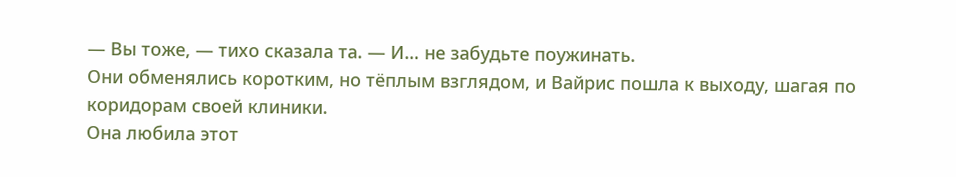— Вы тоже, — тихо сказала та. — И… не забудьте поужинать.
Они обменялись коротким, но тёплым взглядом, и Вайрис пошла к выходу, шагая по коридорам своей клиники.
Она любила этот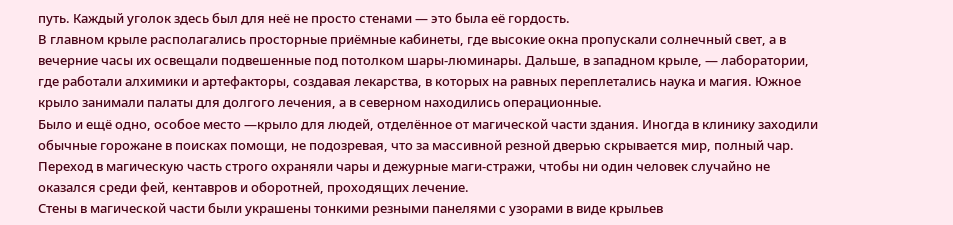путь. Каждый уголок здесь был для неё не просто стенами — это была её гордость.
В главном крыле располагались просторные приёмные кабинеты, где высокие окна пропускали солнечный свет, а в вечерние часы их освещали подвешенные под потолком шары-люминары. Дальше, в западном крыле, — лаборатории, где работали алхимики и артефакторы, создавая лекарства, в которых на равных переплетались наука и магия. Южное крыло занимали палаты для долгого лечения, а в северном находились операционные.
Было и ещё одно, особое место —крыло для людей, отделённое от магической части здания. Иногда в клинику заходили обычные горожане в поисках помощи, не подозревая, что за массивной резной дверью скрывается мир, полный чар. Переход в магическую часть строго охраняли чары и дежурные маги-стражи, чтобы ни один человек случайно не оказался среди фей, кентавров и оборотней, проходящих лечение.
Стены в магической части были украшены тонкими резными панелями с узорами в виде крыльев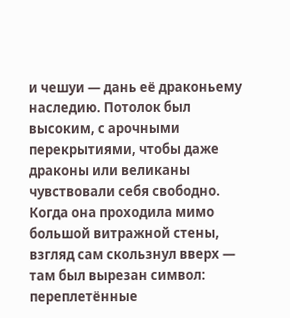и чешуи — дань её драконьему наследию. Потолок был высоким, с арочными перекрытиями, чтобы даже драконы или великаны чувствовали себя свободно.
Когда она проходила мимо большой витражной стены, взгляд сам скользнул вверх — там был вырезан символ: переплетённые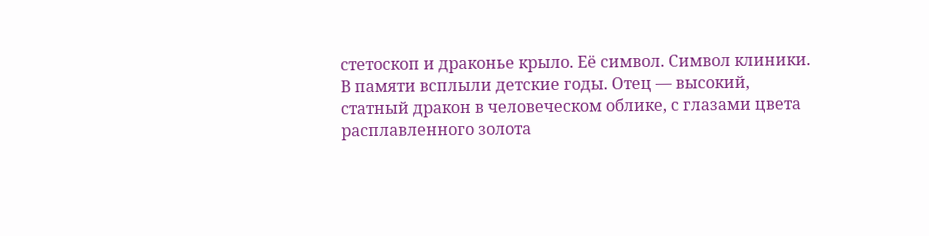стетоскоп и драконье крыло. Её символ. Символ клиники.
В памяти всплыли детские годы. Отец — высокий, статный дракон в человеческом облике, с глазами цвета расплавленного золота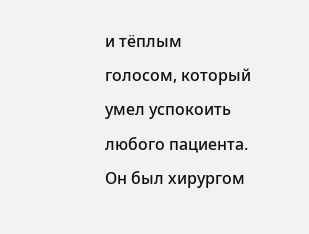и тёплым голосом, который умел успокоить любого пациента. Он был хирургом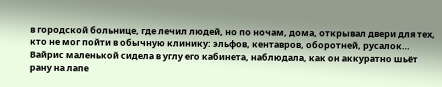в городской больнице, где лечил людей, но по ночам, дома, открывал двери для тех, кто не мог пойти в обычную клинику: эльфов, кентавров, оборотней, русалок… Вайрис маленькой сидела в углу его кабинета, наблюдала, как он аккуратно шьёт рану на лапе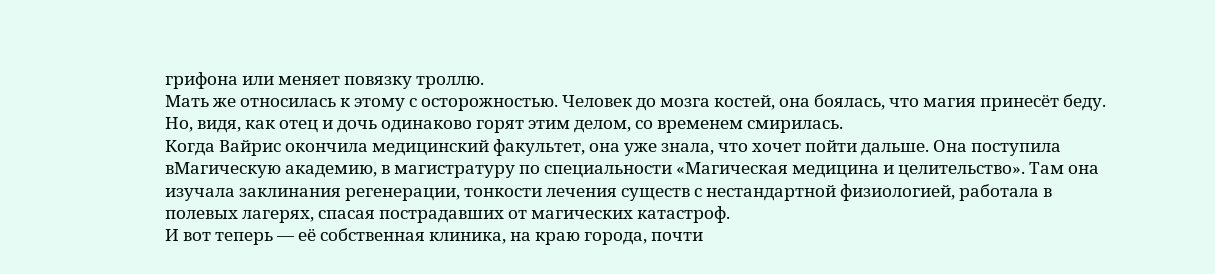грифона или меняет повязку троллю.
Мать же относилась к этому с осторожностью. Человек до мозга костей, она боялась, что магия принесёт беду. Но, видя, как отец и дочь одинаково горят этим делом, со временем смирилась.
Когда Вайрис окончила медицинский факультет, она уже знала, что хочет пойти дальше. Она поступила вМагическую академию, в магистратуру по специальности «Магическая медицина и целительство». Там она изучала заклинания регенерации, тонкости лечения существ с нестандартной физиологией, работала в полевых лагерях, спасая пострадавших от магических катастроф.
И вот теперь — её собственная клиника, на краю города, почти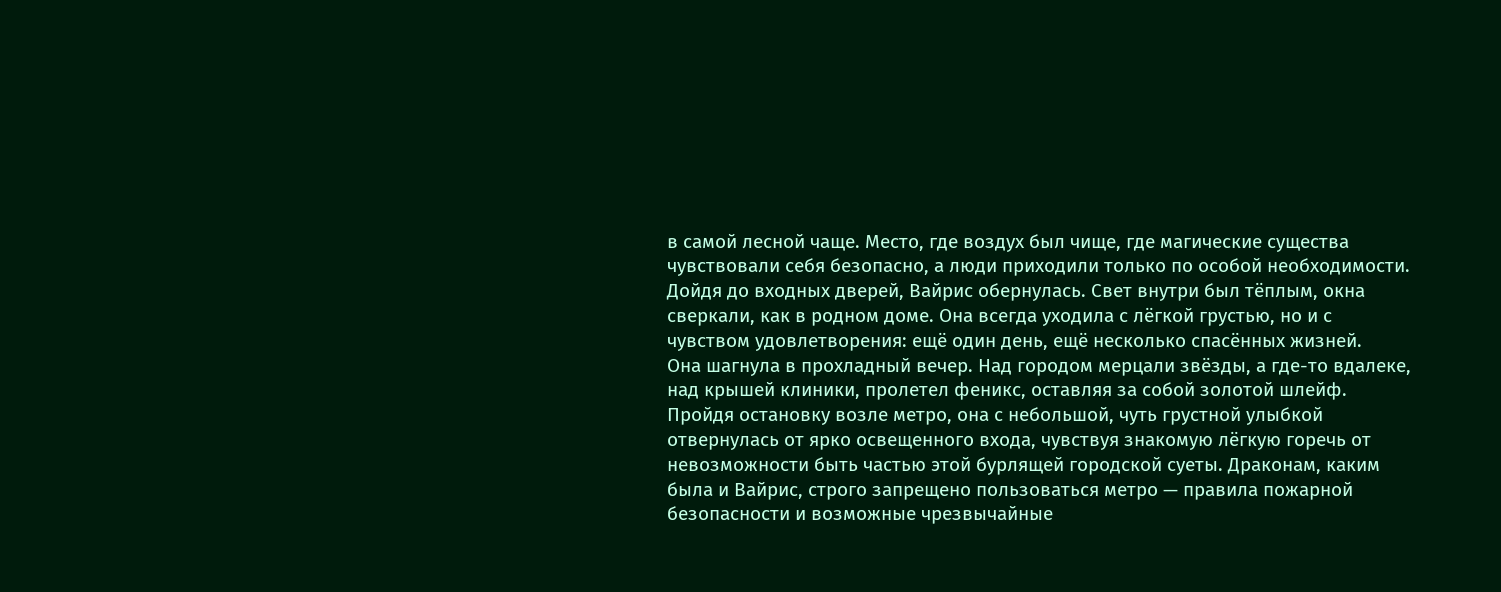в самой лесной чаще. Место, где воздух был чище, где магические существа чувствовали себя безопасно, а люди приходили только по особой необходимости.
Дойдя до входных дверей, Вайрис обернулась. Свет внутри был тёплым, окна сверкали, как в родном доме. Она всегда уходила с лёгкой грустью, но и с чувством удовлетворения: ещё один день, ещё несколько спасённых жизней.
Она шагнула в прохладный вечер. Над городом мерцали звёзды, а где-то вдалеке, над крышей клиники, пролетел феникс, оставляя за собой золотой шлейф.
Пройдя остановку возле метро, она с небольшой, чуть грустной улыбкой отвернулась от ярко освещенного входа, чувствуя знакомую лёгкую горечь от невозможности быть частью этой бурлящей городской суеты. Драконам, каким была и Вайрис, строго запрещено пользоваться метро — правила пожарной безопасности и возможные чрезвычайные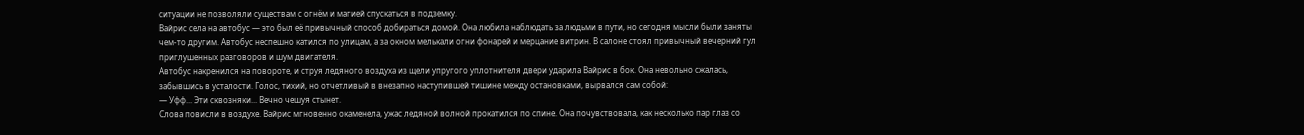ситуации не позволяли существам с огнём и магией спускаться в подземку.
Вайрис села на автобус — это был её привычный способ добираться домой. Она любила наблюдать за людьми в пути, но сегодня мысли были заняты чем-то другим. Автобус неспешно катился по улицам, а за окном мелькали огни фонарей и мерцание витрин. В салоне стоял привычный вечерний гул приглушенных разговоров и шум двигателя.
Автобус накренился на повороте, и струя ледяного воздуха из щели упругого уплотнителя двери ударила Вайрис в бок. Она невольно сжалась, забывшись в усталости. Голос, тихий, но отчетливый в внезапно наступившей тишине между остановками, вырвался сам собой:
— Уфф... Эти сквозняки... Вечно чешуя стынет.
Слова повисли в воздухе. Вайрис мгновенно окаменела, ужас ледяной волной прокатился по спине. Она почувствовала, как несколько пар глаз со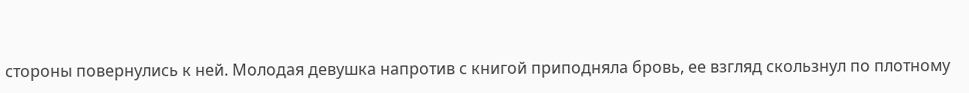стороны повернулись к ней. Молодая девушка напротив с книгой приподняла бровь, ее взгляд скользнул по плотному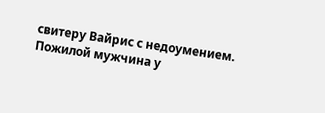свитеру Вайрис с недоумением. Пожилой мужчина у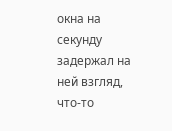окна на секунду задержал на ней взгляд, что-то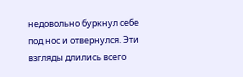недовольно буркнул себе под нос и отвернулся. Эти взгляды длились всего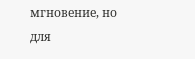мгновение, но для